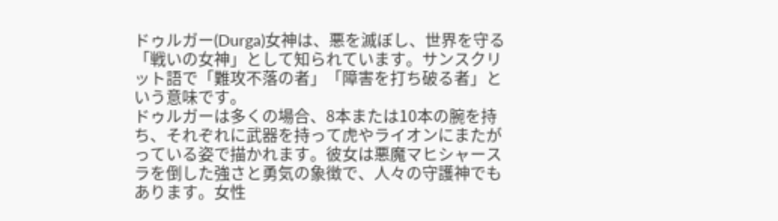ドゥルガー(Durga)女神は、悪を滅ぼし、世界を守る「戦いの女神」として知られています。サンスクリット語で「難攻不落の者」「障害を打ち破る者」という意味です。
ドゥルガーは多くの場合、8本または10本の腕を持ち、それぞれに武器を持って虎やライオンにまたがっている姿で描かれます。彼女は悪魔マヒシャースラを倒した強さと勇気の象徴で、人々の守護神でもあります。女性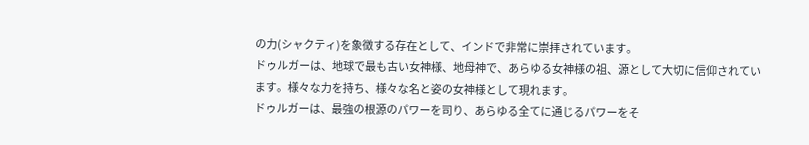の力(シャクティ)を象徴する存在として、インドで非常に崇拝されています。
ドゥルガーは、地球で最も古い女神様、地母神で、あらゆる女神様の祖、源として大切に信仰されています。様々な力を持ち、様々な名と姿の女神様として現れます。
ドゥルガーは、最強の根源のパワーを司り、あらゆる全てに通じるパワーをそ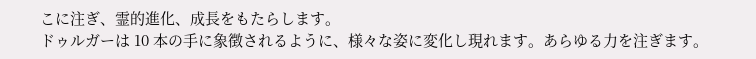こに注ぎ、霊的進化、成長をもたらします。
ドゥルガーは 10 本の手に象徴されるように、様々な姿に変化し現れます。あらゆる力を注ぎます。